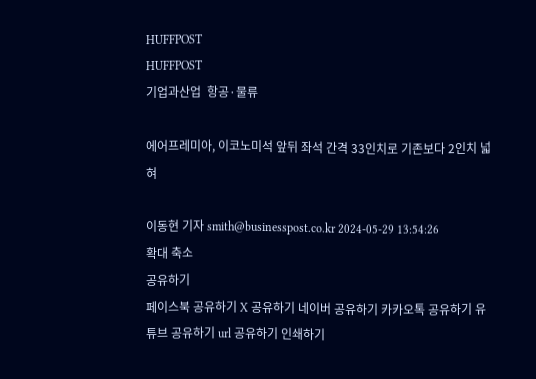HUFFPOST
HUFFPOST
기업과산업  항공·물류

에어프레미아, 이코노미석 앞뒤 좌석 간격 33인치로 기존보다 2인치 넓혀

이동현 기자 smith@businesspost.co.kr 2024-05-29 13:54:26
확대 축소
공유하기
페이스북 공유하기 X 공유하기 네이버 공유하기 카카오톡 공유하기 유튜브 공유하기 url 공유하기 인쇄하기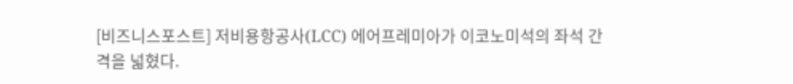[비즈니스포스트] 저비용항공사(LCC) 에어프레미아가 이코노미석의 좌석 간격을 넓혔다.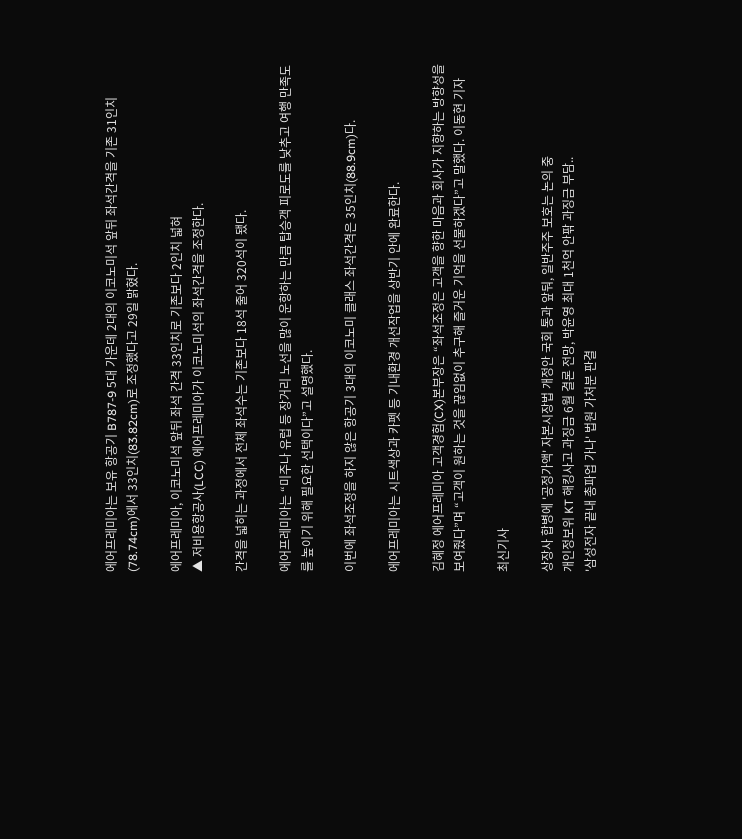에어프레미아는 보유 항공기 B787-9 5대 가운데 2대의 이코노미석 앞뒤 좌석간격을 기존 31인치(78.74cm)에서 33인치(83.82cm)로 조정했다고 29일 밝혔다.

에어프레미아, 이코노미석 앞뒤 좌석 간격 33인치로 기존보다 2인치 넓혀
▲ 저비용항공사(LCC) 에어프레미아가 이코노미석의 좌석간격을 조정한다.

간격을 넓히는 과정에서 전체 좌석수는 기존보다 18석 줄어 320석이 됐다.

에어프레미아는 “미주나 유럽 등 장거리 노선을 많이 운항하는 만큼 탑승객 피로도를 낮추고 여행 만족도를 높이기 위해 필요한 선택이다”고 설명했다.

이번에 좌석조정을 하지 않은 항공기 3대의 이코노미 클래스 좌석간격은 35인치(88.9cm)다.

에어프레미아는 시트색상과 카펫 등 기내환경 개선작업을 상반기 안에 완료한다.

김혜정 에어프레미아 고객경험(CX)본부장은 “좌석조정은 고객을 향한 마음과 회사가 지향하는 방향성을 보여줬다”며 “고객이 원하는 것을 끊임없이 추구해 즐거운 기억을 선물하겠다”고 말했다. 이동현 기자

최신기사

상장사 합병에 '공정가액' 자본시장법 개정안 국회 통과 앞둬, 일반주주 보호는 논의 중
개인정보위 KT 해킹사고 과징금 6월 결론 전망, 박윤영 최대 1천억 안팎 과징금 부담..
'삼성전자 끝내 총파업 가나' 법원 가처분 판결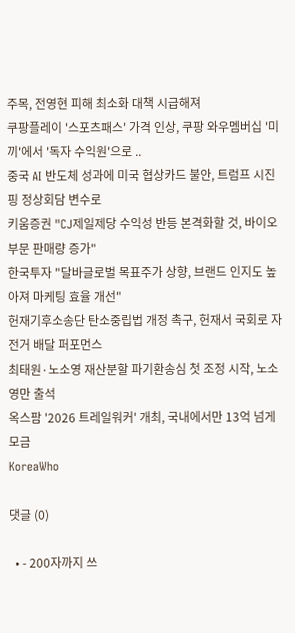주목, 전영현 피해 최소화 대책 시급해져
쿠팡플레이 '스포츠패스' 가격 인상, 쿠팡 와우멤버십 '미끼'에서 '독자 수익원'으로 ..
중국 AI 반도체 성과에 미국 협상카드 불안, 트럼프 시진핑 정상회담 변수로
키움증권 "CJ제일제당 수익성 반등 본격화할 것, 바이오 부문 판매량 증가"
한국투자 "달바글로벌 목표주가 상향, 브랜드 인지도 높아져 마케팅 효율 개선"
헌재기후소송단 탄소중립법 개정 촉구, 헌재서 국회로 자전거 배달 퍼포먼스
최태원·노소영 재산분할 파기환송심 첫 조정 시작, 노소영만 출석
옥스팜 '2026 트레일워커' 개최, 국내에서만 13억 넘게 모금
KoreaWho

댓글 (0)

  • - 200자까지 쓰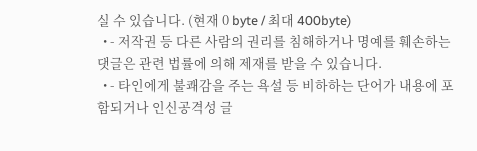실 수 있습니다. (현재 0 byte / 최대 400byte)
  • - 저작권 등 다른 사람의 권리를 침해하거나 명예를 훼손하는 댓글은 관련 법률에 의해 제재를 받을 수 있습니다.
  • - 타인에게 불쾌감을 주는 욕설 등 비하하는 단어가 내용에 포함되거나 인신공격성 글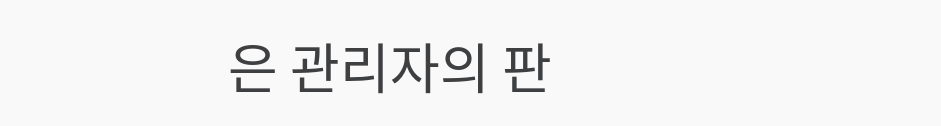은 관리자의 판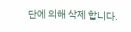단에 의해 삭제 합니다.